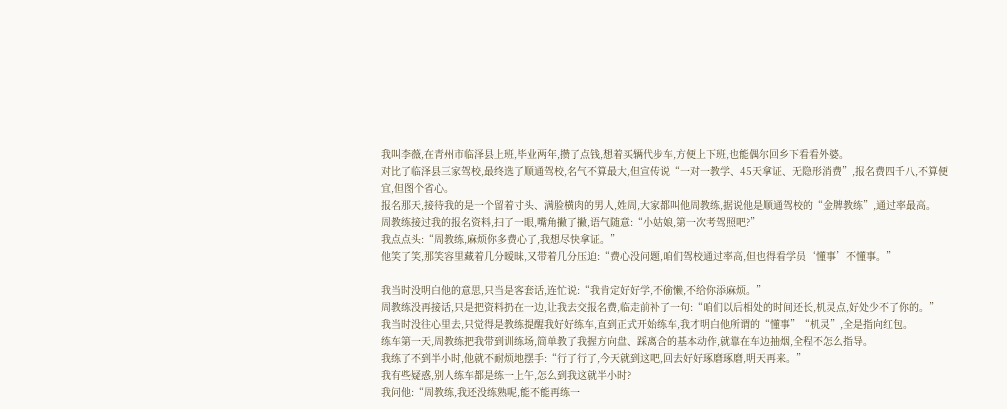我叫李薇,在青州市临泽县上班,毕业两年,攒了点钱,想着买辆代步车,方便上下班,也能偶尔回乡下看看外婆。
对比了临泽县三家驾校,最终选了顺通驾校,名气不算最大,但宣传说“一对一教学、45天拿证、无隐形消费”,报名费四千八,不算便宜,但图个省心。
报名那天,接待我的是一个留着寸头、满脸横肉的男人,姓周,大家都叫他周教练,据说他是顺通驾校的“金牌教练”,通过率最高。
周教练接过我的报名资料,扫了一眼,嘴角撇了撇,语气随意:“小姑娘,第一次考驾照吧?”
我点点头:“周教练,麻烦你多费心了,我想尽快拿证。”
他笑了笑,那笑容里藏着几分暧昧,又带着几分压迫:“费心没问题,咱们驾校通过率高,但也得看学员‘懂事’不懂事。”

我当时没明白他的意思,只当是客套话,连忙说:“我肯定好好学,不偷懒,不给你添麻烦。”
周教练没再接话,只是把资料扔在一边,让我去交报名费,临走前补了一句:“咱们以后相处的时间还长,机灵点,好处少不了你的。”
我当时没往心里去,只觉得是教练提醒我好好练车,直到正式开始练车,我才明白他所谓的“懂事”“机灵”,全是指向红包。
练车第一天,周教练把我带到训练场,简单教了我握方向盘、踩离合的基本动作,就靠在车边抽烟,全程不怎么指导。
我练了不到半小时,他就不耐烦地摆手:“行了行了,今天就到这吧,回去好好琢磨琢磨,明天再来。”
我有些疑惑,别人练车都是练一上午,怎么到我这就半小时?
我问他:“周教练,我还没练熟呢,能不能再练一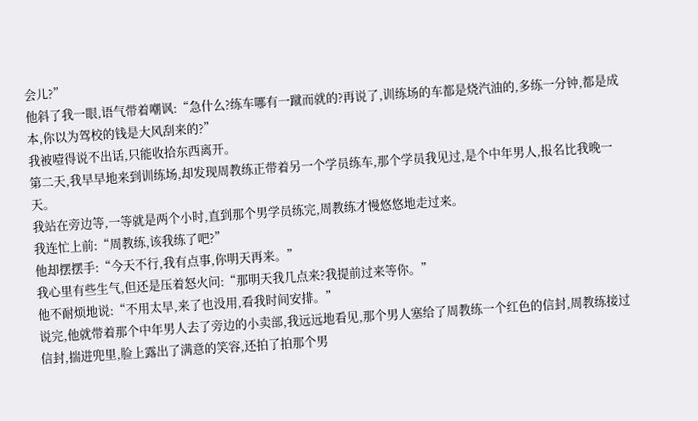会儿?”
他斜了我一眼,语气带着嘲讽:“急什么?练车哪有一蹴而就的?再说了,训练场的车都是烧汽油的,多练一分钟,都是成本,你以为驾校的钱是大风刮来的?”
我被噎得说不出话,只能收拾东西离开。
第二天,我早早地来到训练场,却发现周教练正带着另一个学员练车,那个学员我见过,是个中年男人,报名比我晚一天。
我站在旁边等,一等就是两个小时,直到那个男学员练完,周教练才慢悠悠地走过来。
我连忙上前:“周教练,该我练了吧?”
他却摆摆手:“今天不行,我有点事,你明天再来。”
我心里有些生气,但还是压着怒火问:“那明天我几点来?我提前过来等你。”
他不耐烦地说:“不用太早,来了也没用,看我时间安排。”
说完,他就带着那个中年男人去了旁边的小卖部,我远远地看见,那个男人塞给了周教练一个红色的信封,周教练接过信封,揣进兜里,脸上露出了满意的笑容,还拍了拍那个男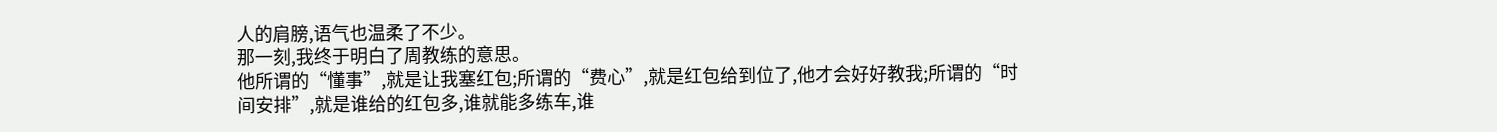人的肩膀,语气也温柔了不少。
那一刻,我终于明白了周教练的意思。
他所谓的“懂事”,就是让我塞红包;所谓的“费心”,就是红包给到位了,他才会好好教我;所谓的“时间安排”,就是谁给的红包多,谁就能多练车,谁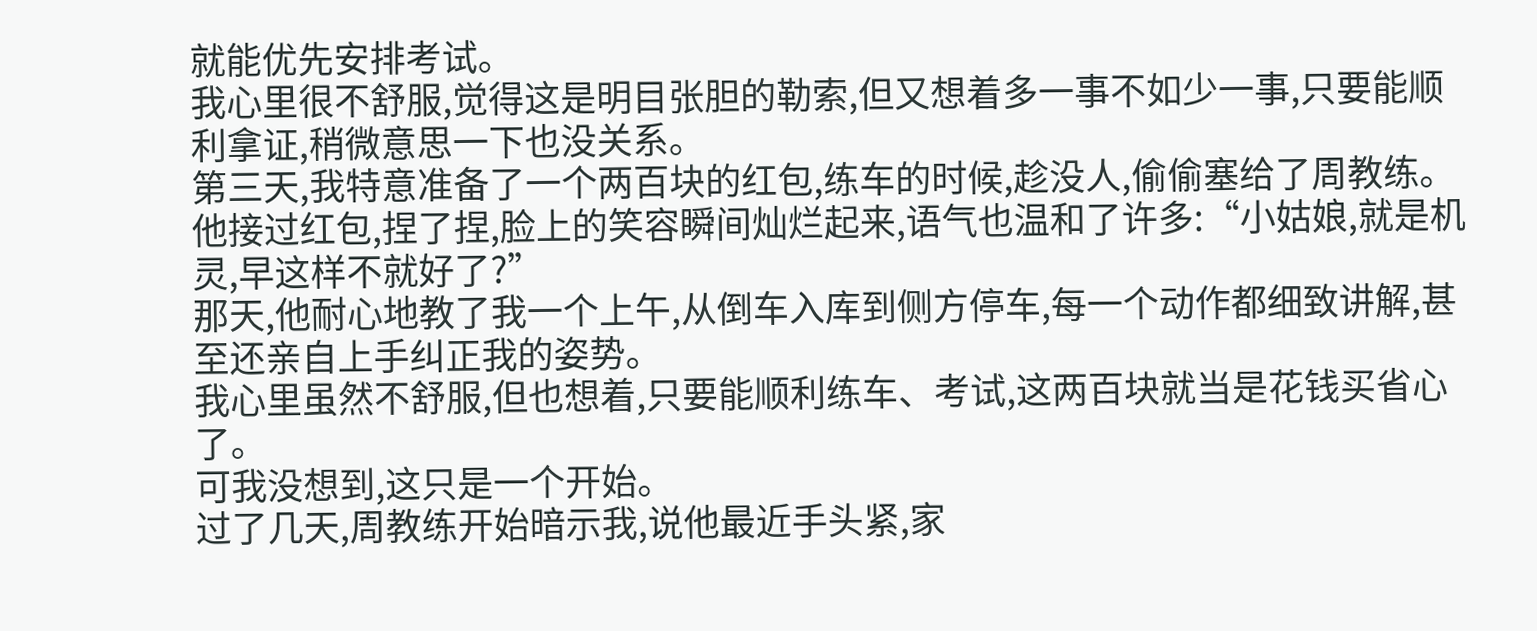就能优先安排考试。
我心里很不舒服,觉得这是明目张胆的勒索,但又想着多一事不如少一事,只要能顺利拿证,稍微意思一下也没关系。
第三天,我特意准备了一个两百块的红包,练车的时候,趁没人,偷偷塞给了周教练。
他接过红包,捏了捏,脸上的笑容瞬间灿烂起来,语气也温和了许多:“小姑娘,就是机灵,早这样不就好了?”
那天,他耐心地教了我一个上午,从倒车入库到侧方停车,每一个动作都细致讲解,甚至还亲自上手纠正我的姿势。
我心里虽然不舒服,但也想着,只要能顺利练车、考试,这两百块就当是花钱买省心了。
可我没想到,这只是一个开始。
过了几天,周教练开始暗示我,说他最近手头紧,家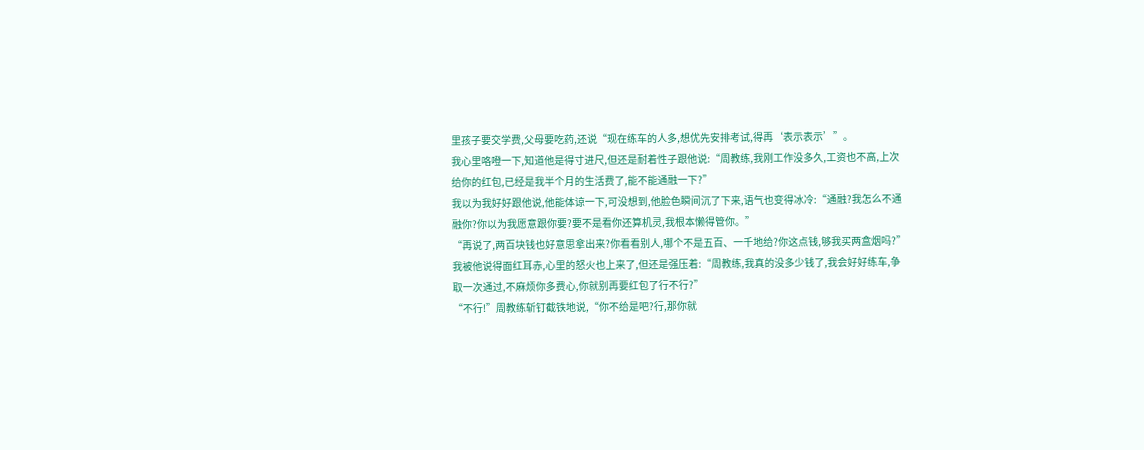里孩子要交学费,父母要吃药,还说“现在练车的人多,想优先安排考试,得再‘表示表示’”。
我心里咯噔一下,知道他是得寸进尺,但还是耐着性子跟他说:“周教练,我刚工作没多久,工资也不高,上次给你的红包,已经是我半个月的生活费了,能不能通融一下?”
我以为我好好跟他说,他能体谅一下,可没想到,他脸色瞬间沉了下来,语气也变得冰冷:“通融?我怎么不通融你?你以为我愿意跟你要?要不是看你还算机灵,我根本懒得管你。”
“再说了,两百块钱也好意思拿出来?你看看别人,哪个不是五百、一千地给?你这点钱,够我买两盒烟吗?”
我被他说得面红耳赤,心里的怒火也上来了,但还是强压着:“周教练,我真的没多少钱了,我会好好练车,争取一次通过,不麻烦你多费心,你就别再要红包了行不行?”
“不行!”周教练斩钉截铁地说,“你不给是吧?行,那你就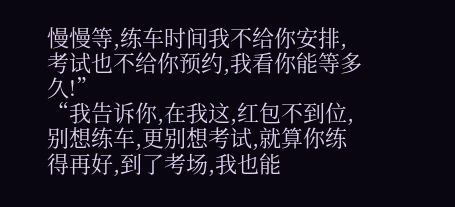慢慢等,练车时间我不给你安排,考试也不给你预约,我看你能等多久!”
“我告诉你,在我这,红包不到位,别想练车,更别想考试,就算你练得再好,到了考场,我也能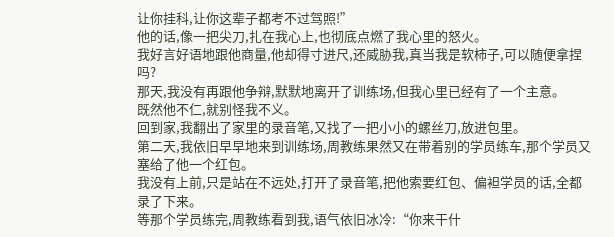让你挂科,让你这辈子都考不过驾照!”
他的话,像一把尖刀,扎在我心上,也彻底点燃了我心里的怒火。
我好言好语地跟他商量,他却得寸进尺,还威胁我,真当我是软柿子,可以随便拿捏吗?
那天,我没有再跟他争辩,默默地离开了训练场,但我心里已经有了一个主意。
既然他不仁,就别怪我不义。
回到家,我翻出了家里的录音笔,又找了一把小小的螺丝刀,放进包里。
第二天,我依旧早早地来到训练场,周教练果然又在带着别的学员练车,那个学员又塞给了他一个红包。
我没有上前,只是站在不远处,打开了录音笔,把他索要红包、偏袒学员的话,全都录了下来。
等那个学员练完,周教练看到我,语气依旧冰冷:“你来干什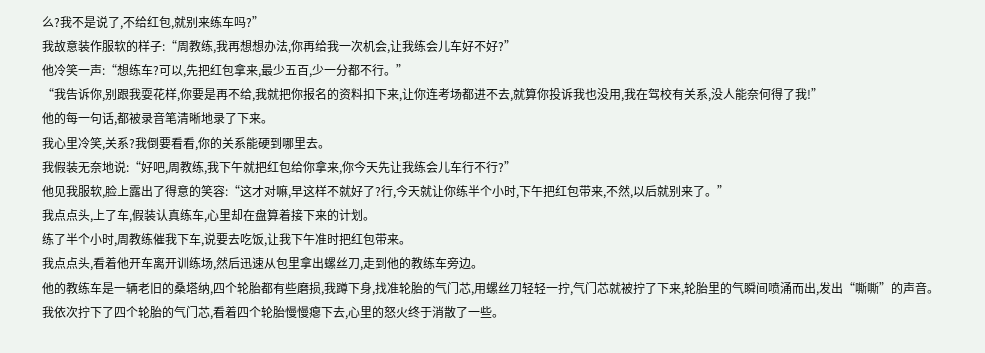么?我不是说了,不给红包,就别来练车吗?”
我故意装作服软的样子:“周教练,我再想想办法,你再给我一次机会,让我练会儿车好不好?”
他冷笑一声:“想练车?可以,先把红包拿来,最少五百,少一分都不行。”
“我告诉你,别跟我耍花样,你要是再不给,我就把你报名的资料扣下来,让你连考场都进不去,就算你投诉我也没用,我在驾校有关系,没人能奈何得了我!”
他的每一句话,都被录音笔清晰地录了下来。
我心里冷笑,关系?我倒要看看,你的关系能硬到哪里去。
我假装无奈地说:“好吧,周教练,我下午就把红包给你拿来,你今天先让我练会儿车行不行?”
他见我服软,脸上露出了得意的笑容:“这才对嘛,早这样不就好了?行,今天就让你练半个小时,下午把红包带来,不然,以后就别来了。”
我点点头,上了车,假装认真练车,心里却在盘算着接下来的计划。
练了半个小时,周教练催我下车,说要去吃饭,让我下午准时把红包带来。
我点点头,看着他开车离开训练场,然后迅速从包里拿出螺丝刀,走到他的教练车旁边。
他的教练车是一辆老旧的桑塔纳,四个轮胎都有些磨损,我蹲下身,找准轮胎的气门芯,用螺丝刀轻轻一拧,气门芯就被拧了下来,轮胎里的气瞬间喷涌而出,发出“嘶嘶”的声音。
我依次拧下了四个轮胎的气门芯,看着四个轮胎慢慢瘪下去,心里的怒火终于消散了一些。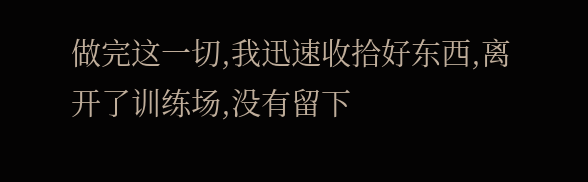做完这一切,我迅速收拾好东西,离开了训练场,没有留下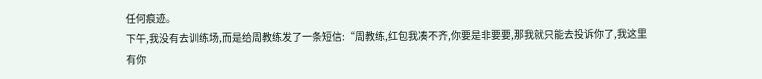任何痕迹。
下午,我没有去训练场,而是给周教练发了一条短信:“周教练,红包我凑不齐,你要是非要要,那我就只能去投诉你了,我这里有你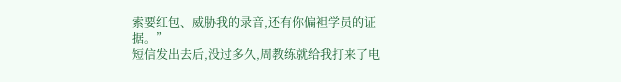索要红包、威胁我的录音,还有你偏袒学员的证据。”
短信发出去后,没过多久,周教练就给我打来了电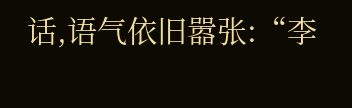话,语气依旧嚣张:“李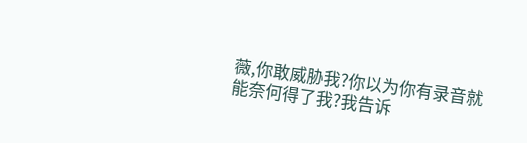薇,你敢威胁我?你以为你有录音就能奈何得了我?我告诉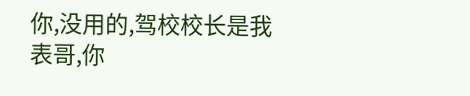你,没用的,驾校校长是我表哥,你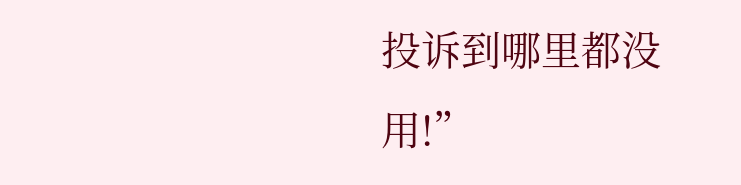投诉到哪里都没用!”